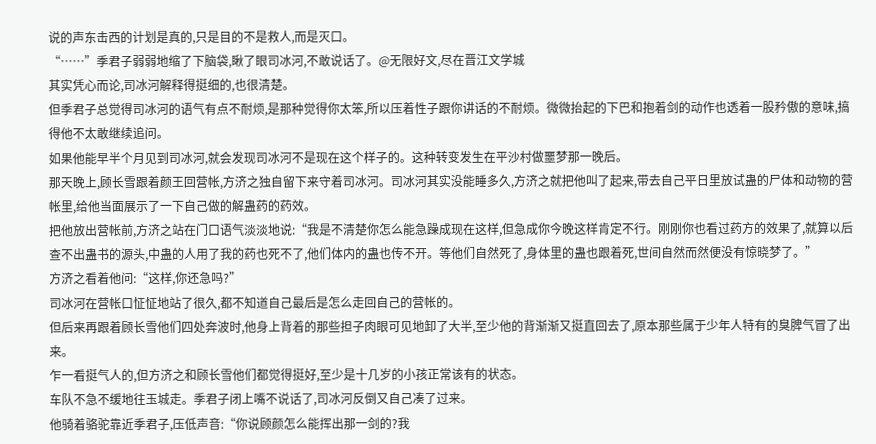说的声东击西的计划是真的,只是目的不是救人,而是灭口。
“……”季君子弱弱地缩了下脑袋,瞅了眼司冰河,不敢说话了。@无限好文,尽在晋江文学城
其实凭心而论,司冰河解释得挺细的,也很清楚。
但季君子总觉得司冰河的语气有点不耐烦,是那种觉得你太笨,所以压着性子跟你讲话的不耐烦。微微抬起的下巴和抱着剑的动作也透着一股矜傲的意味,搞得他不太敢继续追问。
如果他能早半个月见到司冰河,就会发现司冰河不是现在这个样子的。这种转变发生在平沙村做噩梦那一晚后。
那天晚上,顾长雪跟着颜王回营帐,方济之独自留下来守着司冰河。司冰河其实没能睡多久,方济之就把他叫了起来,带去自己平日里放试蛊的尸体和动物的营帐里,给他当面展示了一下自己做的解蛊药的药效。
把他放出营帐前,方济之站在门口语气淡淡地说:“我是不清楚你怎么能急躁成现在这样,但急成你今晚这样肯定不行。刚刚你也看过药方的效果了,就算以后查不出蛊书的源头,中蛊的人用了我的药也死不了,他们体内的蛊也传不开。等他们自然死了,身体里的蛊也跟着死,世间自然而然便没有惊晓梦了。”
方济之看着他问:“这样,你还急吗?”
司冰河在营帐口怔怔地站了很久,都不知道自己最后是怎么走回自己的营帐的。
但后来再跟着顾长雪他们四处奔波时,他身上背着的那些担子肉眼可见地卸了大半,至少他的背渐渐又挺直回去了,原本那些属于少年人特有的臭脾气冒了出来。
乍一看挺气人的,但方济之和顾长雪他们都觉得挺好,至少是十几岁的小孩正常该有的状态。
车队不急不缓地往玉城走。季君子闭上嘴不说话了,司冰河反倒又自己凑了过来。
他骑着骆驼靠近季君子,压低声音:“你说顾颜怎么能挥出那一剑的?我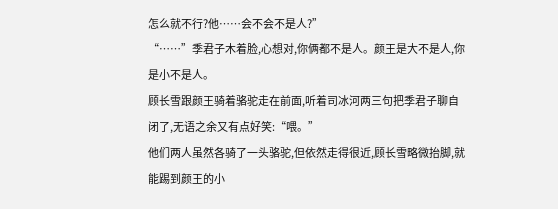怎么就不行?他……会不会不是人?”
“……”季君子木着脸,心想对,你俩都不是人。颜王是大不是人,你是小不是人。
顾长雪跟颜王骑着骆驼走在前面,听着司冰河两三句把季君子聊自闭了,无语之余又有点好笑:“喂。”
他们两人虽然各骑了一头骆驼,但依然走得很近,顾长雪略微抬脚,就能踢到颜王的小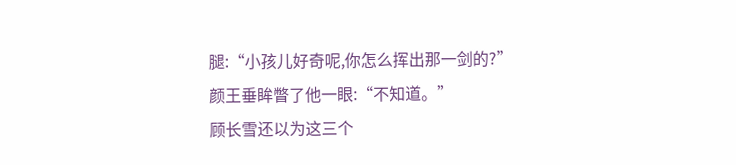腿:“小孩儿好奇呢,你怎么挥出那一剑的?”
颜王垂眸瞥了他一眼:“不知道。”
顾长雪还以为这三个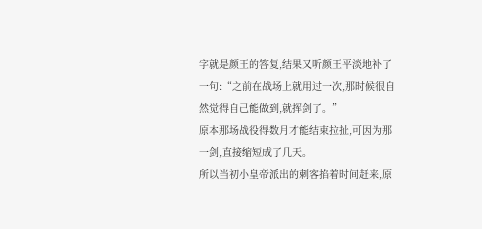字就是颜王的答复,结果又听颜王平淡地补了一句:“之前在战场上就用过一次,那时候很自然觉得自己能做到,就挥剑了。”
原本那场战役得数月才能结束拉扯,可因为那一剑,直接缩短成了几天。
所以当初小皇帝派出的刺客掐着时间赶来,原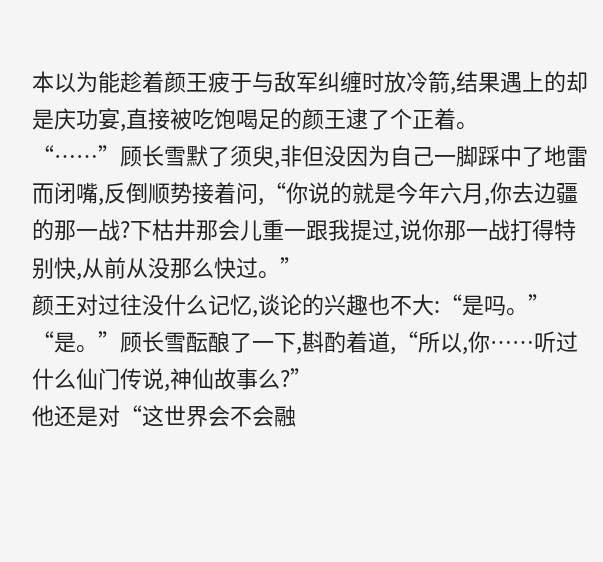本以为能趁着颜王疲于与敌军纠缠时放冷箭,结果遇上的却是庆功宴,直接被吃饱喝足的颜王逮了个正着。
“……”顾长雪默了须臾,非但没因为自己一脚踩中了地雷而闭嘴,反倒顺势接着问,“你说的就是今年六月,你去边疆的那一战?下枯井那会儿重一跟我提过,说你那一战打得特别快,从前从没那么快过。”
颜王对过往没什么记忆,谈论的兴趣也不大:“是吗。”
“是。”顾长雪酝酿了一下,斟酌着道,“所以,你……听过什么仙门传说,神仙故事么?”
他还是对“这世界会不会融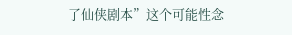了仙侠剧本”这个可能性念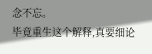念不忘。
毕竟重生这个解释,真要细论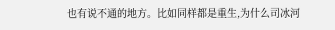也有说不通的地方。比如同样都是重生,为什么司冰河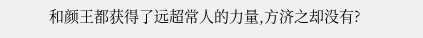和颜王都获得了远超常人的力量,方济之却没有?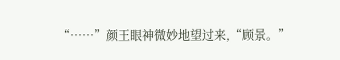“……”颜王眼神微妙地望过来,“顾景。”